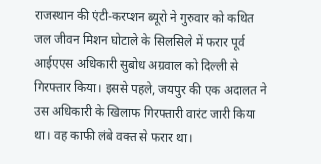राजस्थान की एंटी-करप्शन ब्यूरो ने गुरुवार को कथित जल जीवन मिशन घोटाले के सिलसिले में फरार पूर्व आईएएस अधिकारी सुबोध अग्रवाल को दिल्ली से गिरफ्तार किया। इससे पहले, जयपुर की एक अदालत ने उस अधिकारी के खिलाफ गिरफ्तारी वारंट जारी किया था। वह काफी लंबे वक्त से फरार था।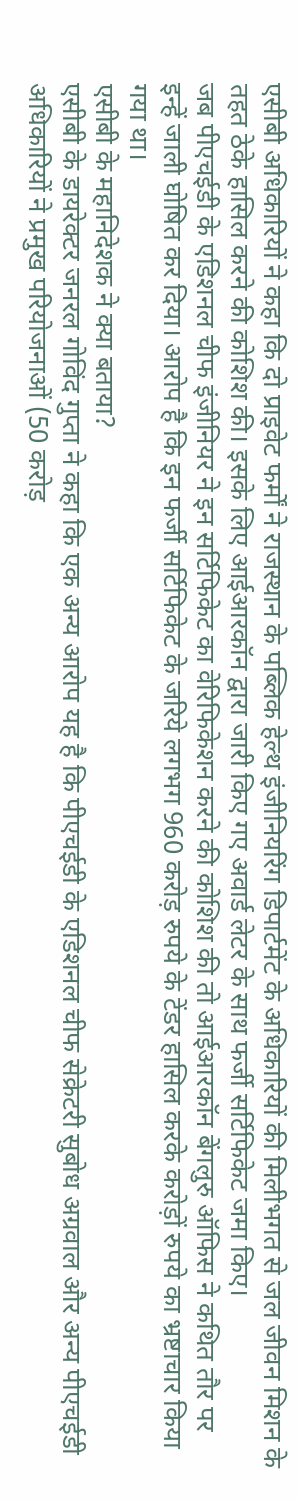एसीबी अधिकारियों ने कहा कि दो प्राइवेट फर्मों ने राजस्थान के पब्लिक हेल्थ इंजीनियरिंग डिपार्टमेंट के अधिकारियों की मिलीभगत से जल जीवन मिशन के तहत ठेके हासिल करने की कोशिश की। इसके लिए आईआरकॉन द्वारा जारी किए गए अवार्ड लेटर के साथ फर्जी सर्टिफिकेट जमा किए।
जब पीएचईडी के एडिशनल चीफ इंजीनियर ने इन सर्टिफिकेट का वेरिफिकेशन करने की कोशिश की तो आईआरकॉन बेंगलुरु ऑफिस ने कथित तौर पर इन्हें जाली घोषित कर दिया। आरोप है कि इन फर्जी सर्टिफिकेट के जरिये लगभग 960 करोड़ रुपये के टेंडर हासिल करके करोड़ों रुपये का भ्रष्टाचार किया गया था।
एसीबी के महानिदेशक ने क्या बताया?
एसीबी के डायरेक्टर जनरल गोविंद गुप्ता ने कहा कि एक अन्य आरोप यह है कि पीएचईडी के एडिशनल चीफ सेक्रेटरी सुबोध अग्रवाल और अन्य पीएचईडी अधिकारियों ने प्रमुख परियोजनाओं (50 करोड़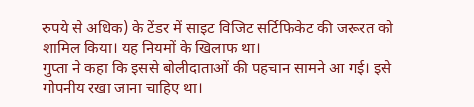रुपये से अधिक) के टेंडर में साइट विजिट सर्टिफिकेट की जरूरत को शामिल किया। यह नियमों के खिलाफ था।
गुप्ता ने कहा कि इससे बोलीदाताओं की पहचान सामने आ गई। इसे गोपनीय रखा जाना चाहिए था।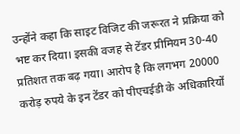उन्होंने कहा कि साइट विजिट की जरूरत ने प्रक्रिया को भष्ट कर दिया। इसकी वजह से टेंडर प्रीमियम 30-40 प्रतिशत तक बढ़ गया। आरोप है कि लगभग 20000 करोड़ रुपये के इन टेंडर को पीएचईडी के अधिकारियों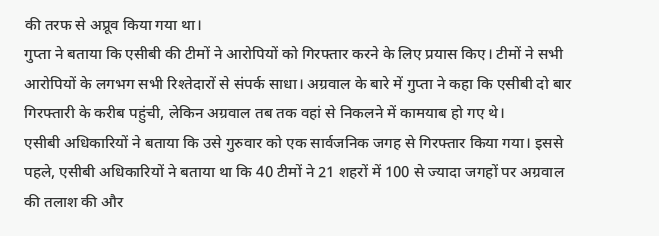की तरफ से अप्रूव किया गया था।
गुप्ता ने बताया कि एसीबी की टीमों ने आरोपियों को गिरफ्तार करने के लिए प्रयास किए। टीमों ने सभी आरोपियों के लगभग सभी रिश्तेदारों से संपर्क साधा। अग्रवाल के बारे में गुप्ता ने कहा कि एसीबी दो बार गिरफ्तारी के करीब पहुंची, लेकिन अग्रवाल तब तक वहां से निकलने में कामयाब हो गए थे।
एसीबी अधिकारियों ने बताया कि उसे गुरुवार को एक सार्वजनिक जगह से गिरफ्तार किया गया। इससे पहले, एसीबी अधिकारियों ने बताया था कि 40 टीमों ने 21 शहरों में 100 से ज्यादा जगहों पर अग्रवाल की तलाश की और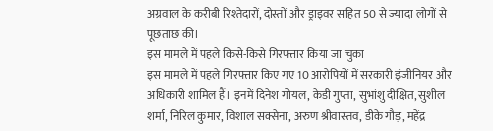अग्रवाल के करीबी रिश्तेदारों, दोस्तों और ड्राइवर सहित 50 से ज्यादा लोगों से पूछताछ की।
इस मामले में पहले किसे-किसे गिरफ्तार किया जा चुका
इस मामले में पहले गिरफ्तार किए गए 10 आरोपियों में सरकारी इंजीनियर और अधिकारी शामिल हैं। इनमें दिनेश गोयल, केडी गुप्ता, सुभांशु दीक्षित, सुशील शर्मा, निरिल कुमार, विशाल सक्सेना, अरुण श्रीवास्तव, डीके गौड़, महेंद्र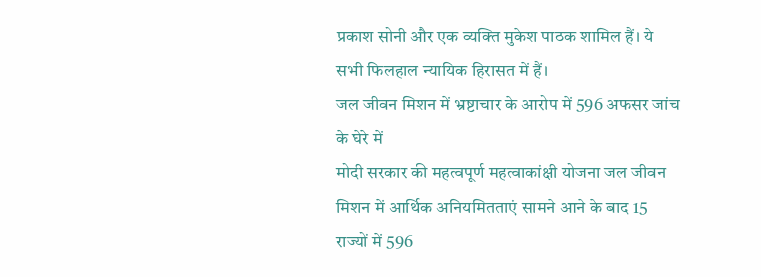प्रकाश सोनी और एक व्यक्ति मुकेश पाठक शामिल हैं। ये सभी फिलहाल न्यायिक हिरासत में हैं।
जल जीवन मिशन में भ्रष्टाचार के आरोप में 596 अफसर जांच के घेरे में
मोदी सरकार की महत्वपूर्ण महत्वाकांक्षी योजना जल जीवन मिशन में आर्थिक अनियमितताएं सामने आने के बाद 15 राज्यों में 596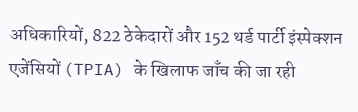अधिकारियों, 822 ठेकेदारों और 152 थर्ड पार्टी इंस्पेक्शन एजेंसियों (TPIA) के खिलाफ जाँच की जा रही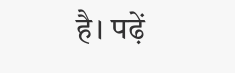है। पढ़ें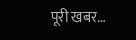पूरी खबर…